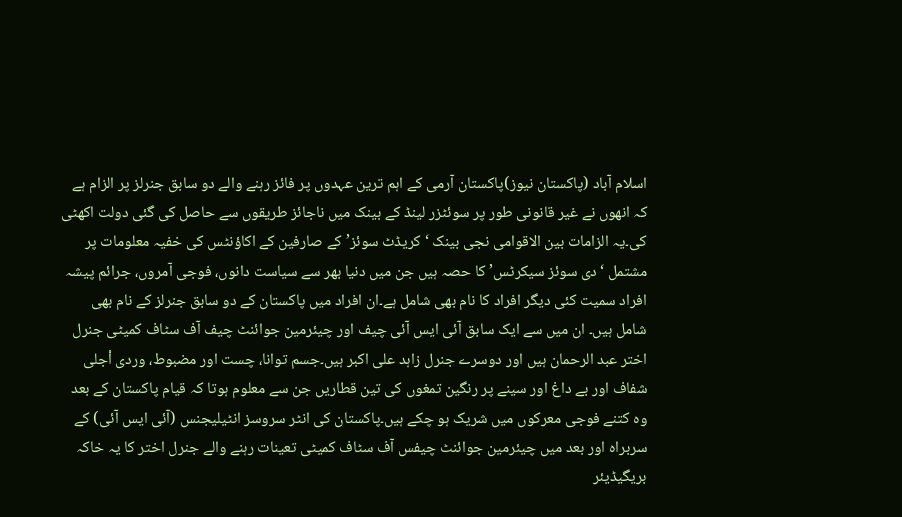اسلام آباد (پاکستان نیوز)پاکستان آرمی کے اہم ترین عہدوں پر فائز رہنے والے دو سابق جنرلز پر الزام ہے کہ انھوں نے غیر قانونی طور پر سوئٹزر لینڈ کے بینک میں ناجائز طریقوں سے حاصل کی گئی دولت اکھٹی کی۔یہ الزامات بین الاقوامی نجی بینک ‘کریڈٹ سوئز’ کے صارفین کے اکاؤنٹس کی خفیہ معلومات پر مشتمل ‘دی سوئز سیکرٹس’ کا حصہ ہیں جن میں دنیا بھر سے سیاست دانوں، فوجی آمروں، جرائم پیشہ افراد سمیت کئی دیگر افراد کا نام بھی شامل ہے۔ان افراد میں پاکستان کے دو سابق جنرلز کے نام بھی شامل ہیں۔ ان میں سے ایک سابق آئی ایس آئی چیف اور چیئرمین جوائنٹ چیف آف سٹاف کمیٹی جنرل اختر عبد الرحمان ہیں اور دوسرے جنرل زاہد علی اکبر ہیں۔جسم توانا، چست اور مضبوط، وردی اْجلی شفاف اور بے داغ اور سینے پر رنگین تمغوں کی تین قطاریں جن سے معلوم ہوتا کہ قیام پاکستان کے بعد وہ کتنے فوجی معرکوں میں شریک ہو چکے ہیں۔پاکستان کی انٹر سروسز انٹیلیجنس (آئی ایس آئی) کے سربراہ اور بعد میں چیئرمین جوائنٹ چیفس آف سٹاف کمیٹی تعینات رہنے والے جنرل اختر کا یہ خاکہ بریگیڈیئر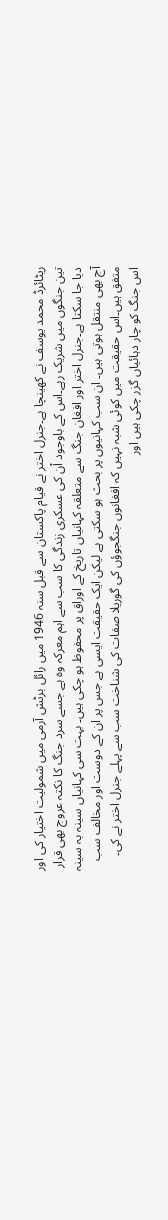ریٹائرڈ محمد یوسف نے کھینچا ہے۔جنرل اختر نے قیام پاکستان سے قبل سنہ 1946 میں رائل برٹش آرمی میں شمولیت اختیار کی اور تین جنگوں میں شریک رہے۔اس کے باوجود اْن کی عسکری زندگی کا سب سے اہم معرکہ وہ ہے جسے سرد جنگ کا نکتہ عروج بھی قرار دیا جا سکتا ہے۔جنرل اختر اور افغان جنگ سے متعلقہ کہانیاں تاریخ کے اوراق پر محفوظ ہو چکی ہیں۔ بہت سی کہانیاں سینہ بہ سینہ آج بھی منتقل ہوتی ہیں۔ ان سب کہانیوں پر بحث ہو سکتی ہے لیکن ایک حقیقت ایسی ہے جس پر ان کے دوست اور مخالف سب متفق ہیں۔اس حقیقت میں کوئی شبہ نہیں کہ افغانوں جنگجوؤں کی گوریلا صفات کی شناخت سب سے پہلے جنرل اختر نے کی۔ اس جنگ کو چار دہائیاں گزر چکی ہیں اور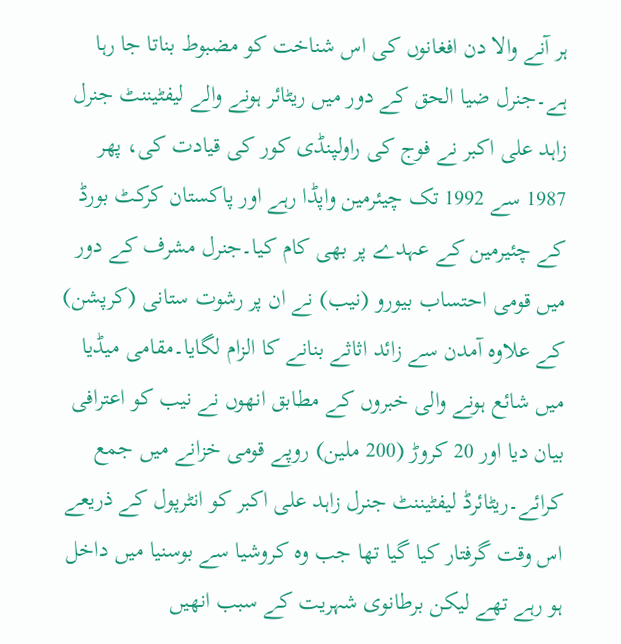ہر آنے والا دن افغانوں کی اس شناخت کو مضبوط بناتا جا رہا ہے۔جنرل ضیا الحق کے دور میں ریٹائر ہونے والے لیفٹیننٹ جنرل زاہد علی اکبر نے فوج کی راولپنڈی کور کی قیادت کی، پھر 1987 سے 1992 تک چیئرمین واپڈا رہے اور پاکستان کرکٹ بورڈ کے چئیرمین کے عہدے پر بھی کام کیا۔جنرل مشرف کے دور میں قومی احتساب بیورو (نیب) نے ان پر رشوت ستانی (کرپشن) کے علاوہ آمدن سے زائد اثاثے بنانے کا الزام لگایا۔مقامی میڈیا میں شائع ہونے والی خبروں کے مطابق انھوں نے نیب کو اعترافی بیان دیا اور 20 کروڑ (200 ملین) روپے قومی خزانے میں جمع کرائے۔ریٹائرڈ لیفٹیننٹ جنرل زاہد علی اکبر کو انٹرپول کے ذریعے اس وقت گرفتار کیا گیا تھا جب وہ کروشیا سے بوسنیا میں داخل ہو رہے تھے لیکن برطانوی شہریت کے سبب انھیں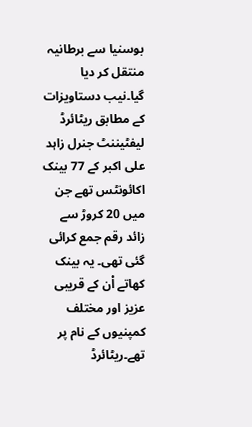بوسنیا سے برطانیہ منتقل کر دیا گیا۔نیب دستاویزات کے مطابق ریٹائرڈ لیفٹیننٹ جنرل زاہد علی اکبر کے 77 بینک اکائونٹس تھے جن میں 20 کروڑ سے زائد رقم جمع کرائی گئی تھی۔ یہ بینک کھاتے اْن کے قریبی عزیز اور مختلف کمپنیوں کے نام پر تھے۔ریٹائرڈ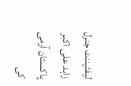لیفٹیننٹ جنرل زاہد علی اکبر پاکستان آرمی کی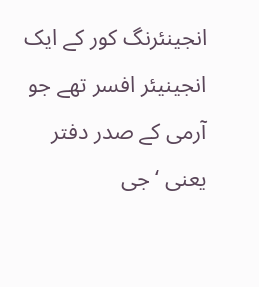انجینئرنگ کور کے ایک انجینیئر افسر تھے جو آرمی کے صدر دفتر یعنی ‘جی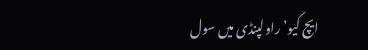ایچ کیو’ راولپنڈی میں سول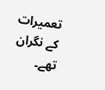تعمیرات کے نگران تھے۔